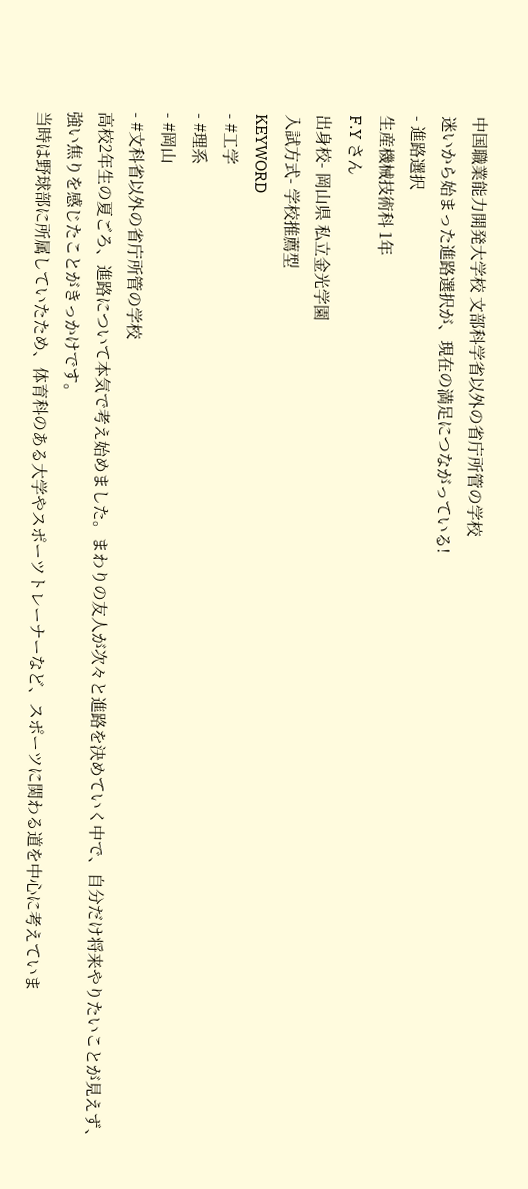中国職業能力開発大学校 文部科学省以外の省庁所管の学校
迷いから始まった進路選択が、現在の満足につながっている!
- 進路選択
生産機械技術科 1年
F.Y さん
出身校- 岡山県 私立金光学園
入試方式- 学校推薦型
KEYWORD
- #工学
- #理系
- #岡山
- #文科省以外の省庁所管の学校
高校2年生の夏ごろ、進路について本気で考え始めました。まわりの友人が次々と進路を決めていく中で、自分だけ将来やりたいことが見えず、強い焦りを感じたことがきっかけです。
当時は野球部に所属していたため、体育科のある大学やスポーツトレーナーなど、スポーツに関わる道を中心に考えていま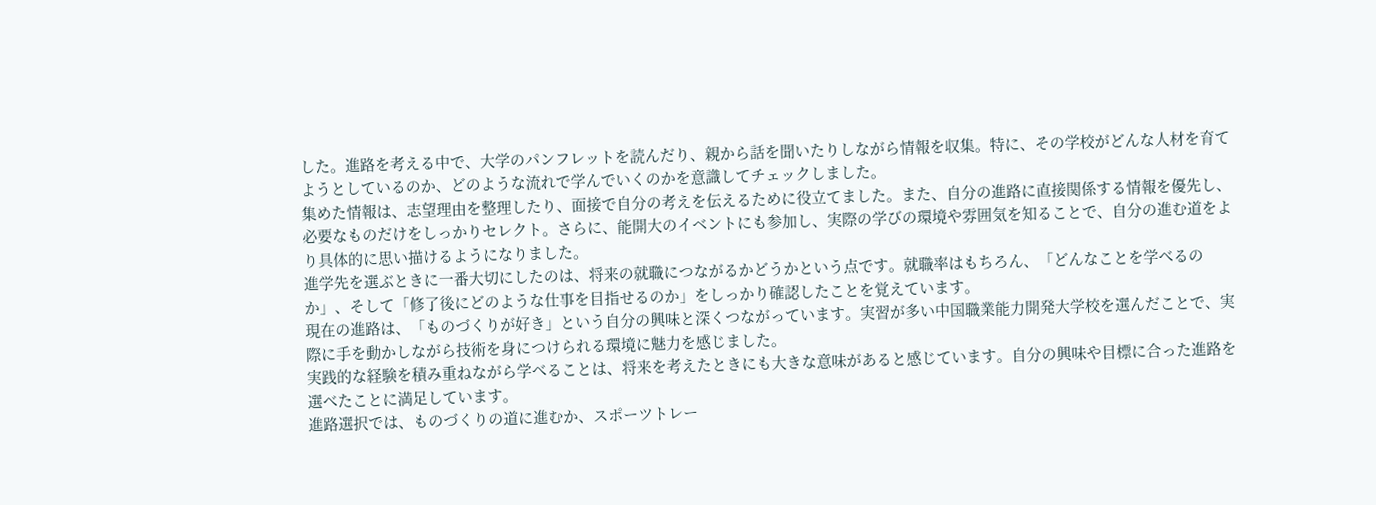した。進路を考える中で、大学のパンフレットを読んだり、親から話を聞いたりしながら情報を収集。特に、その学校がどんな人材を育てようとしているのか、どのような流れで学んでいくのかを意識してチェックしました。
集めた情報は、志望理由を整理したり、面接で自分の考えを伝えるために役立てました。また、自分の進路に直接関係する情報を優先し、必要なものだけをしっかりセレクト。さらに、能開大のイベントにも参加し、実際の学びの環境や雰囲気を知ることで、自分の進む道をより具体的に思い描けるようになりました。
進学先を選ぶときに一番大切にしたのは、将来の就職につながるかどうかという点です。就職率はもちろん、「どんなことを学べるのか」、そして「修了後にどのような仕事を目指せるのか」をしっかり確認したことを覚えています。
現在の進路は、「ものづくりが好き」という自分の興味と深くつながっています。実習が多い中国職業能力開発大学校を選んだことで、実際に手を動かしながら技術を身につけられる環境に魅力を感じました。
実践的な経験を積み重ねながら学べることは、将来を考えたときにも大きな意味があると感じています。自分の興味や目標に合った進路を選べたことに満足しています。
進路選択では、ものづくりの道に進むか、スポーツトレー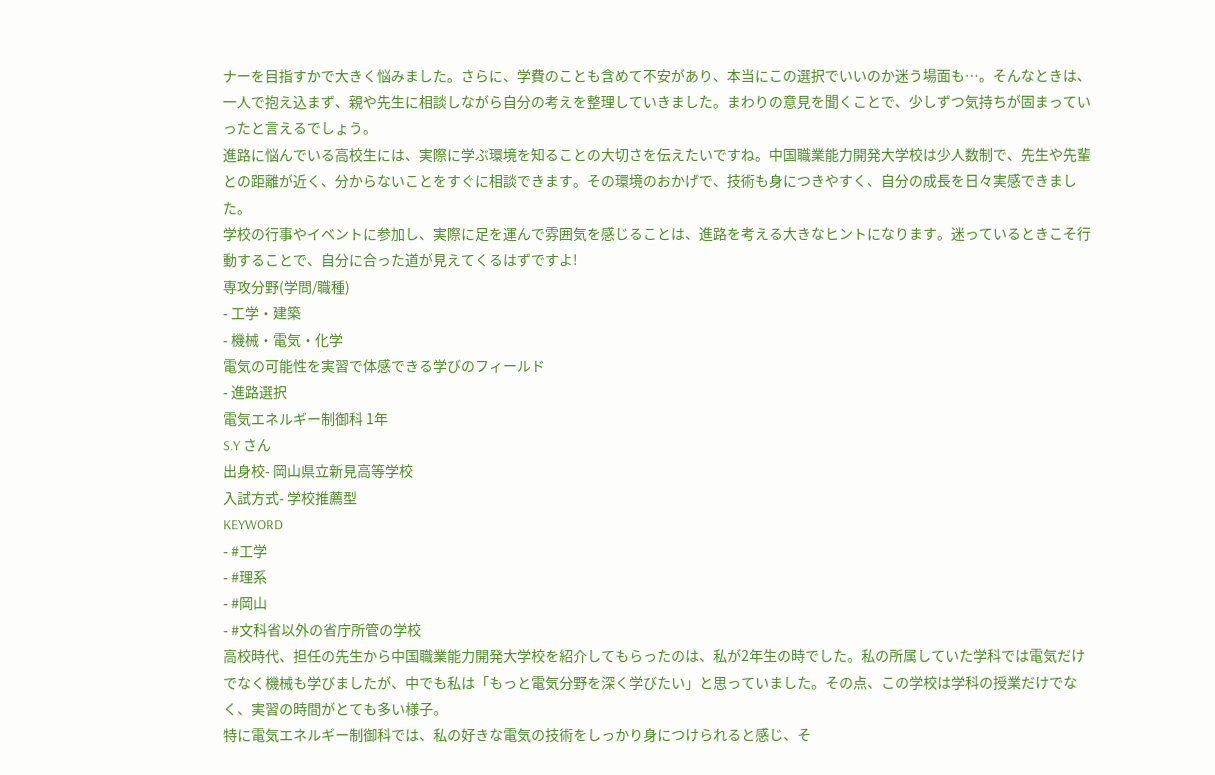ナーを目指すかで大きく悩みました。さらに、学費のことも含めて不安があり、本当にこの選択でいいのか迷う場面も…。そんなときは、一人で抱え込まず、親や先生に相談しながら自分の考えを整理していきました。まわりの意見を聞くことで、少しずつ気持ちが固まっていったと言えるでしょう。
進路に悩んでいる高校生には、実際に学ぶ環境を知ることの大切さを伝えたいですね。中国職業能力開発大学校は少人数制で、先生や先輩との距離が近く、分からないことをすぐに相談できます。その環境のおかげで、技術も身につきやすく、自分の成長を日々実感できました。
学校の行事やイベントに参加し、実際に足を運んで雰囲気を感じることは、進路を考える大きなヒントになります。迷っているときこそ行動することで、自分に合った道が見えてくるはずですよ!
専攻分野(学問/職種)
- 工学・建築
- 機械・電気・化学
電気の可能性を実習で体感できる学びのフィールド
- 進路選択
電気エネルギー制御科 1年
S.Y さん
出身校- 岡山県立新見高等学校
入試方式- 学校推薦型
KEYWORD
- #工学
- #理系
- #岡山
- #文科省以外の省庁所管の学校
高校時代、担任の先生から中国職業能力開発大学校を紹介してもらったのは、私が2年生の時でした。私の所属していた学科では電気だけでなく機械も学びましたが、中でも私は「もっと電気分野を深く学びたい」と思っていました。その点、この学校は学科の授業だけでなく、実習の時間がとても多い様子。
特に電気エネルギー制御科では、私の好きな電気の技術をしっかり身につけられると感じ、そ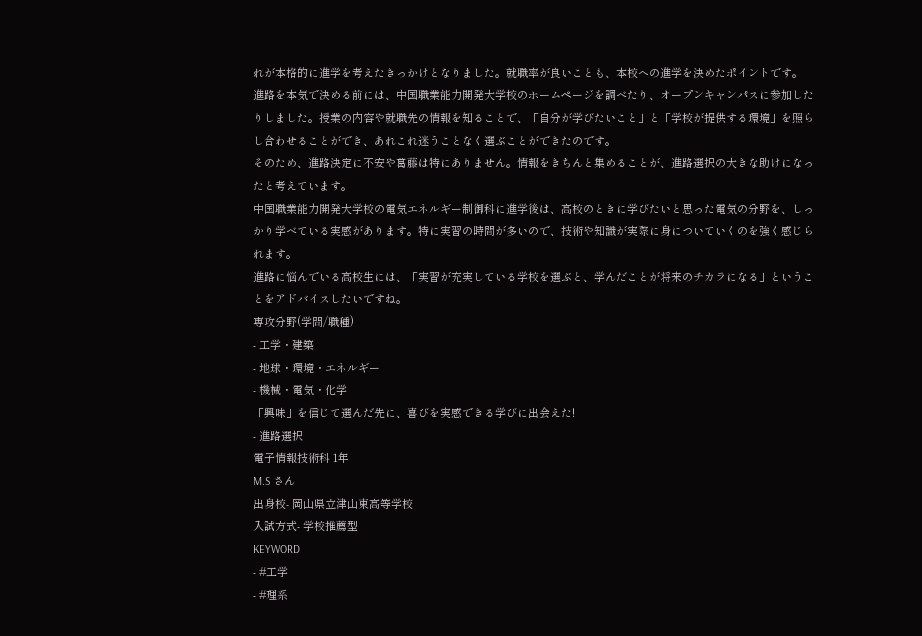れが本格的に進学を考えたきっかけとなりました。就職率が良いことも、本校への進学を決めたポイントです。
進路を本気で決める前には、中国職業能力開発大学校のホームページを調べたり、オープンキャンパスに参加したりしました。授業の内容や就職先の情報を知ることで、「自分が学びたいこと」と「学校が提供する環境」を照らし合わせることができ、あれこれ迷うことなく選ぶことができたのです。
そのため、進路決定に不安や葛藤は特にありません。情報をきちんと集めることが、進路選択の大きな助けになったと考えています。
中国職業能力開発大学校の電気エネルギー制御科に進学後は、高校のときに学びたいと思った電気の分野を、しっかり学べている実感があります。特に実習の時間が多いので、技術や知識が実際に身についていくのを強く感じられます。
進路に悩んでいる高校生には、「実習が充実している学校を選ぶと、学んだことが将来のチカラになる」ということをアドバイスしたいですね。
専攻分野(学問/職種)
- 工学・建築
- 地球・環境・エネルギー
- 機械・電気・化学
「興味」を信じて選んだ先に、喜びを実感できる学びに出会えた!
- 進路選択
電子情報技術科 1年
M.S さん
出身校- 岡山県立津山東高等学校
入試方式- 学校推薦型
KEYWORD
- #工学
- #理系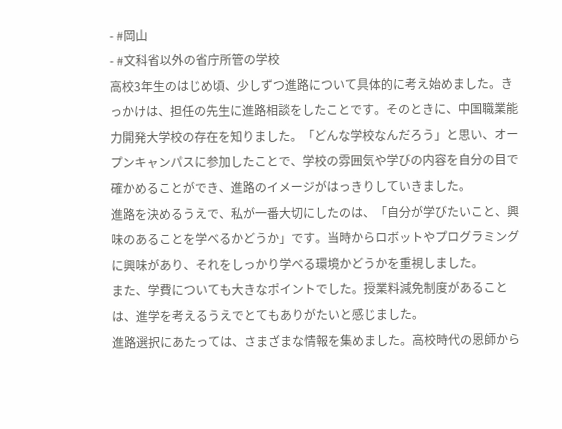- #岡山
- #文科省以外の省庁所管の学校
高校3年生のはじめ頃、少しずつ進路について具体的に考え始めました。きっかけは、担任の先生に進路相談をしたことです。そのときに、中国職業能力開発大学校の存在を知りました。「どんな学校なんだろう」と思い、オープンキャンパスに参加したことで、学校の雰囲気や学びの内容を自分の目で確かめることができ、進路のイメージがはっきりしていきました。
進路を決めるうえで、私が一番大切にしたのは、「自分が学びたいこと、興味のあることを学べるかどうか」です。当時からロボットやプログラミングに興味があり、それをしっかり学べる環境かどうかを重視しました。
また、学費についても大きなポイントでした。授業料減免制度があることは、進学を考えるうえでとてもありがたいと感じました。
進路選択にあたっては、さまざまな情報を集めました。高校時代の恩師から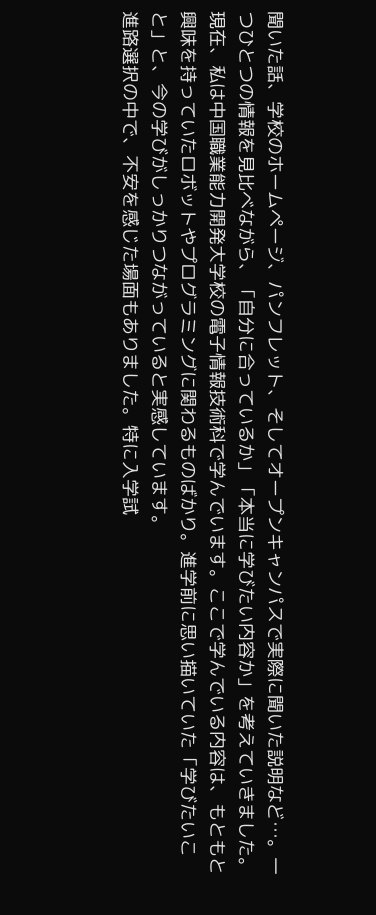聞いた話、学校のホームページ、パンフレット、そしてオープンキャンパスで実際に聞いた説明など…。一つひとつの情報を見比べながら、「自分に合っているか」「本当に学びたい内容か」を考えていきました。
現在、私は中国職業能力開発大学校の電子情報技術科で学んでいます。ここで学んでいる内容は、もともと興味を持っていたロボットやプログラミングに関わるものばかり。進学前に思い描いていた「学びたいこと」と、今の学びがしっかりつながっていると実感しています。
進路選択の中で、不安を感じた場面もありました。特に入学試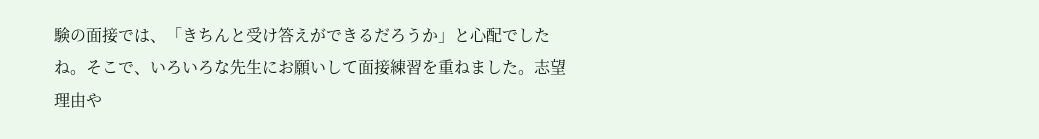験の面接では、「きちんと受け答えができるだろうか」と心配でしたね。そこで、いろいろな先生にお願いして面接練習を重ねました。志望理由や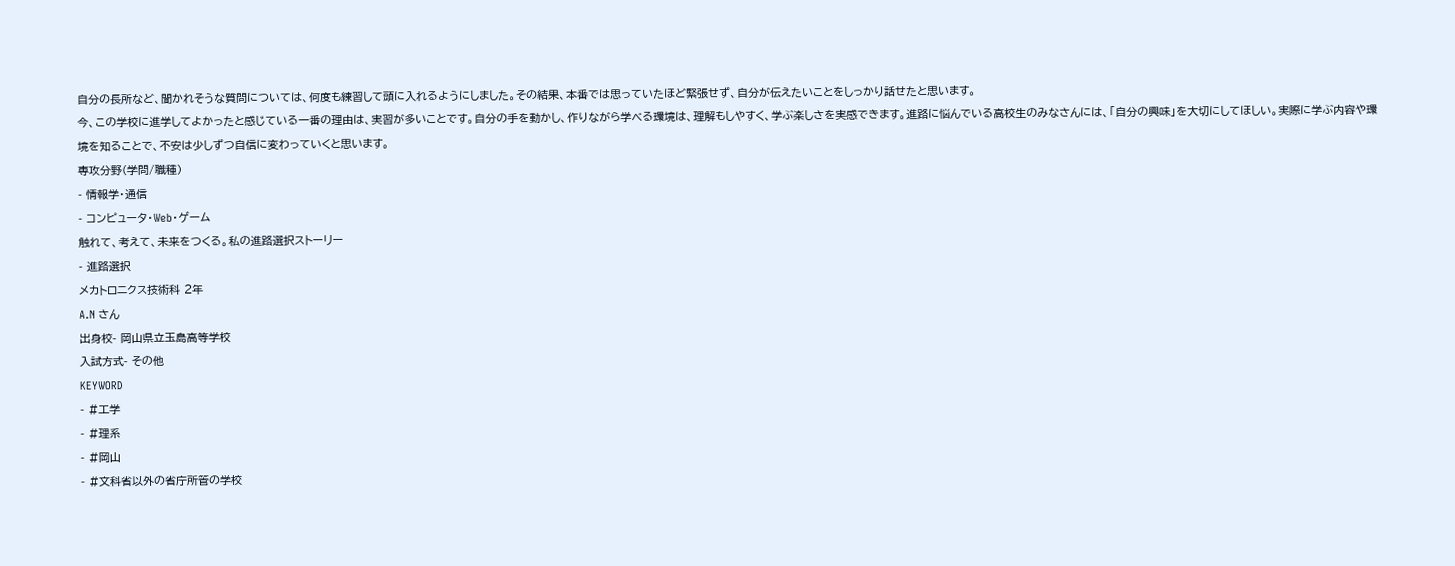自分の長所など、聞かれそうな質問については、何度も練習して頭に入れるようにしました。その結果、本番では思っていたほど緊張せず、自分が伝えたいことをしっかり話せたと思います。
今、この学校に進学してよかったと感じている一番の理由は、実習が多いことです。自分の手を動かし、作りながら学べる環境は、理解もしやすく、学ぶ楽しさを実感できます。進路に悩んでいる高校生のみなさんには、「自分の興味」を大切にしてほしい。実際に学ぶ内容や環境を知ることで、不安は少しずつ自信に変わっていくと思います。
専攻分野(学問/職種)
- 情報学・通信
- コンピュータ・Web・ゲーム
触れて、考えて、未来をつくる。私の進路選択ストーリー
- 進路選択
メカトロニクス技術科 2年
A.N さん
出身校- 岡山県立玉島高等学校
入試方式- その他
KEYWORD
- #工学
- #理系
- #岡山
- #文科省以外の省庁所管の学校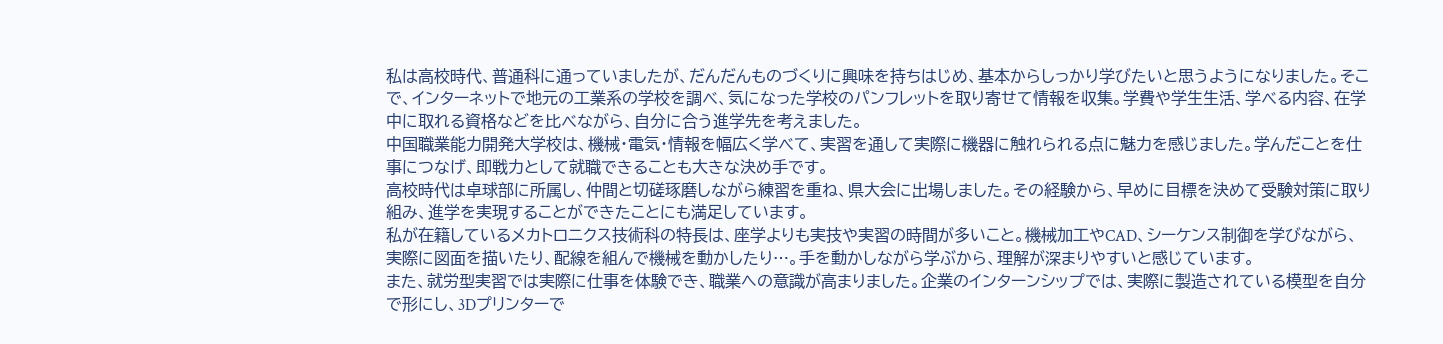私は高校時代、普通科に通っていましたが、だんだんものづくりに興味を持ちはじめ、基本からしっかり学びたいと思うようになりました。そこで、インターネットで地元の工業系の学校を調べ、気になった学校のパンフレットを取り寄せて情報を収集。学費や学生生活、学べる内容、在学中に取れる資格などを比べながら、自分に合う進学先を考えました。
中国職業能力開発大学校は、機械・電気・情報を幅広く学べて、実習を通して実際に機器に触れられる点に魅力を感じました。学んだことを仕事につなげ、即戦力として就職できることも大きな決め手です。
高校時代は卓球部に所属し、仲間と切磋琢磨しながら練習を重ね、県大会に出場しました。その経験から、早めに目標を決めて受験対策に取り組み、進学を実現することができたことにも満足しています。
私が在籍しているメカトロニクス技術科の特長は、座学よりも実技や実習の時間が多いこと。機械加工やCAD、シーケンス制御を学びながら、実際に図面を描いたり、配線を組んで機械を動かしたり…。手を動かしながら学ぶから、理解が深まりやすいと感じています。
また、就労型実習では実際に仕事を体験でき、職業への意識が高まりました。企業のインターンシップでは、実際に製造されている模型を自分で形にし、3Dプリンターで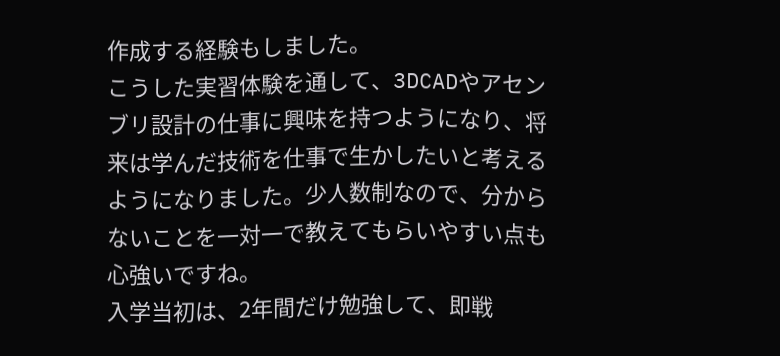作成する経験もしました。
こうした実習体験を通して、3DCADやアセンブリ設計の仕事に興味を持つようになり、将来は学んだ技術を仕事で生かしたいと考えるようになりました。少人数制なので、分からないことを一対一で教えてもらいやすい点も心強いですね。
入学当初は、2年間だけ勉強して、即戦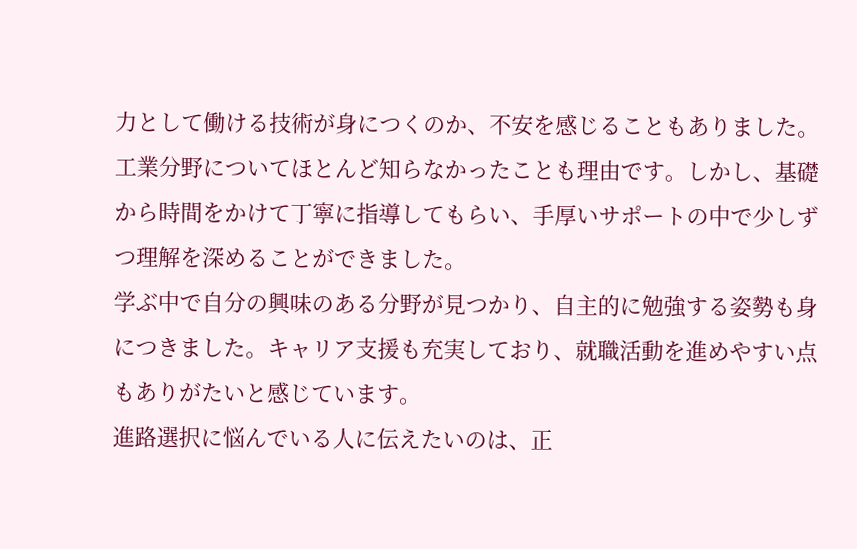力として働ける技術が身につくのか、不安を感じることもありました。工業分野についてほとんど知らなかったことも理由です。しかし、基礎から時間をかけて丁寧に指導してもらい、手厚いサポートの中で少しずつ理解を深めることができました。
学ぶ中で自分の興味のある分野が見つかり、自主的に勉強する姿勢も身につきました。キャリア支援も充実しており、就職活動を進めやすい点もありがたいと感じています。
進路選択に悩んでいる人に伝えたいのは、正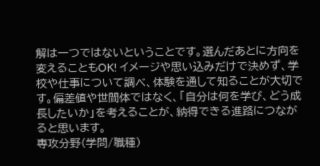解は一つではないということです。選んだあとに方向を変えることもOK! イメージや思い込みだけで決めず、学校や仕事について調べ、体験を通して知ることが大切です。偏差値や世間体ではなく、「自分は何を学び、どう成長したいか」を考えることが、納得できる進路につながると思います。
専攻分野(学問/職種)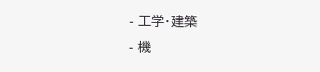- 工学・建築
- 機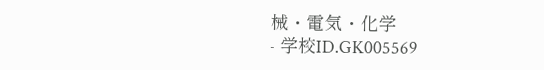械・電気・化学
- 学校ID.GK005569